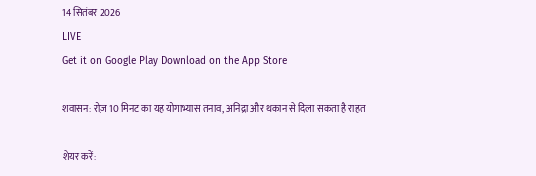14 सितंबर 2026
LIVE
Get it on Google Play Download on the App Store

शवासन: रोज़ 10 मिनट का यह योगाभ्यास तनाव, अनिद्रा और थकान से दिला सकता है राहत

शेयर करें: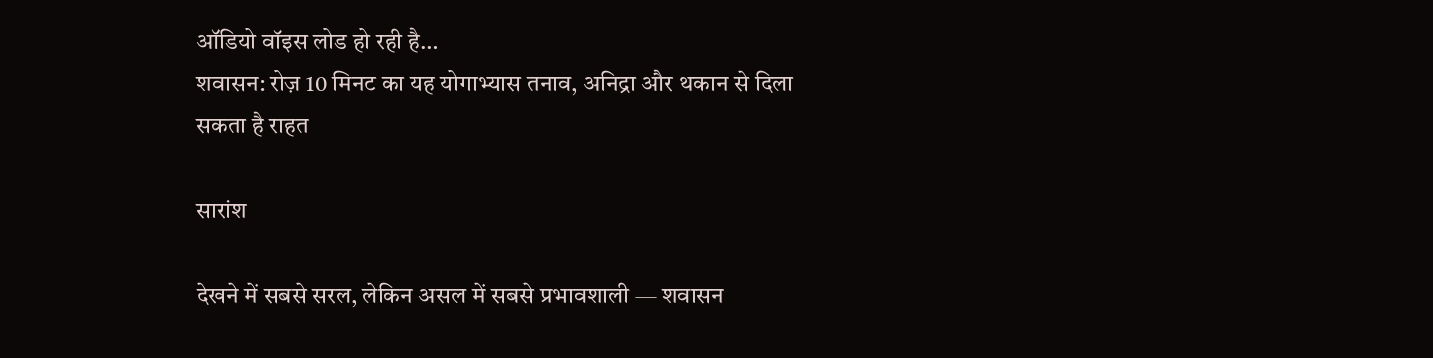ऑडियो वॉइस लोड हो रही है…
शवासन: रोज़ 10 मिनट का यह योगाभ्यास तनाव, अनिद्रा और थकान से दिला सकता है राहत

सारांश

देखने में सबसे सरल, लेकिन असल में सबसे प्रभावशाली — शवासन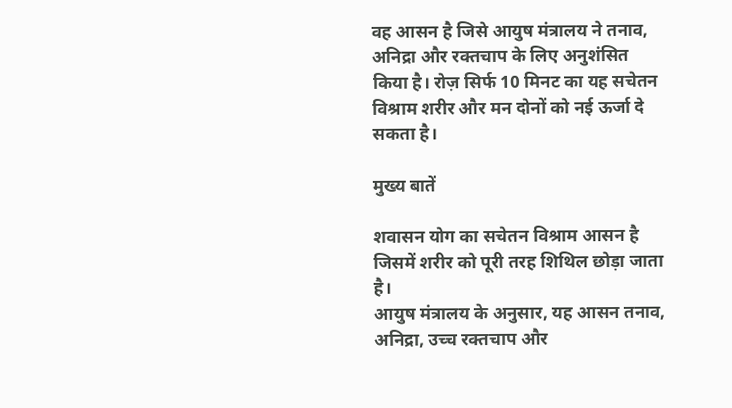वह आसन है जिसे आयुष मंत्रालय ने तनाव, अनिद्रा और रक्तचाप के लिए अनुशंसित किया है। रोज़ सिर्फ 10 मिनट का यह सचेतन विश्राम शरीर और मन दोनों को नई ऊर्जा दे सकता है।

मुख्य बातें

शवासन योग का सचेतन विश्राम आसन है जिसमें शरीर को पूरी तरह शिथिल छोड़ा जाता है।
आयुष मंत्रालय के अनुसार, यह आसन तनाव, अनिद्रा, उच्च रक्तचाप और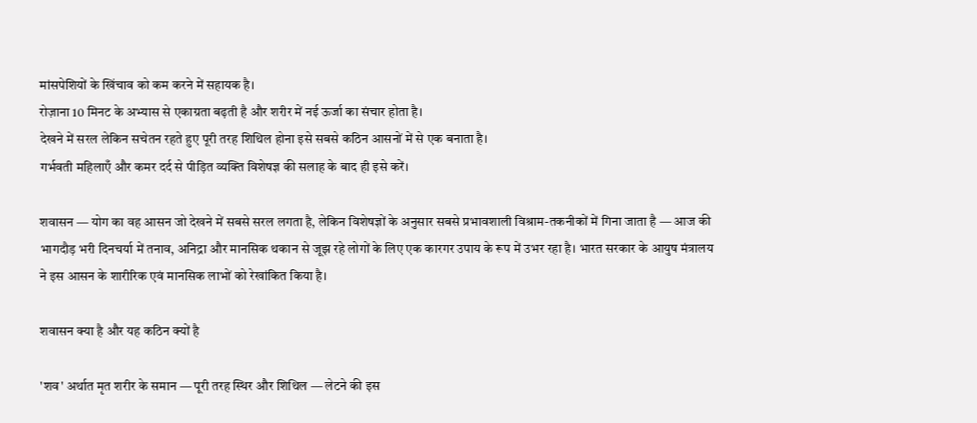मांसपेशियों के खिंचाव को कम करने में सहायक है।
रोज़ाना 10 मिनट के अभ्यास से एकाग्रता बढ़ती है और शरीर में नई ऊर्जा का संचार होता है।
देखने में सरल लेकिन सचेतन रहते हुए पूरी तरह शिथिल होना इसे सबसे कठिन आसनों में से एक बनाता है।
गर्भवती महिलाएँ और कमर दर्द से पीड़ित व्यक्ति विशेषज्ञ की सलाह के बाद ही इसे करें।

शवासन — योग का वह आसन जो देखने में सबसे सरल लगता है, लेकिन विशेषज्ञों के अनुसार सबसे प्रभावशाली विश्राम-तकनीकों में गिना जाता है — आज की भागदौड़ भरी दिनचर्या में तनाव, अनिद्रा और मानसिक थकान से जूझ रहे लोगों के लिए एक कारगर उपाय के रूप में उभर रहा है। भारत सरकार के आयुष मंत्रालय ने इस आसन के शारीरिक एवं मानसिक लाभों को रेखांकित किया है।

शवासन क्या है और यह कठिन क्यों है

'शव' अर्थात मृत शरीर के समान — पूरी तरह स्थिर और शिथिल — लेटने की इस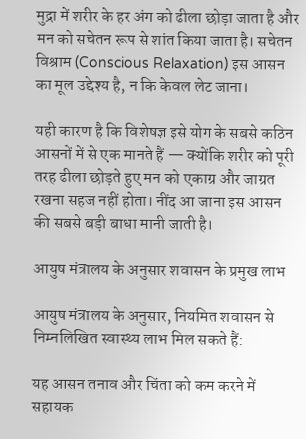मुद्रा में शरीर के हर अंग को ढीला छोड़ा जाता है और मन को सचेतन रूप से शांत किया जाता है। सचेतन विश्राम (Conscious Relaxation) इस आसन का मूल उद्देश्य है, न कि केवल लेट जाना।

यही कारण है कि विशेषज्ञ इसे योग के सबसे कठिन आसनों में से एक मानते हैं — क्योंकि शरीर को पूरी तरह ढीला छोड़ते हुए मन को एकाग्र और जाग्रत रखना सहज नहीं होता। नींद आ जाना इस आसन की सबसे बड़ी बाधा मानी जाती है।

आयुष मंत्रालय के अनुसार शवासन के प्रमुख लाभ

आयुष मंत्रालय के अनुसार, नियमित शवासन से निम्नलिखित स्वास्थ्य लाभ मिल सकते हैं:

यह आसन तनाव और चिंता को कम करने में सहायक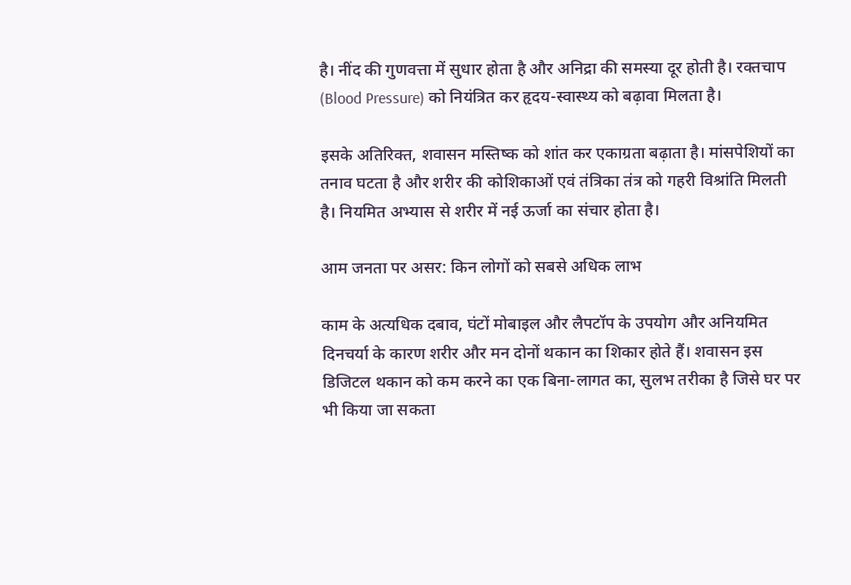है। नींद की गुणवत्ता में सुधार होता है और अनिद्रा की समस्या दूर होती है। रक्तचाप (Blood Pressure) को नियंत्रित कर हृदय-स्वास्थ्य को बढ़ावा मिलता है।

इसके अतिरिक्त, शवासन मस्तिष्क को शांत कर एकाग्रता बढ़ाता है। मांसपेशियों का तनाव घटता है और शरीर की कोशिकाओं एवं तंत्रिका तंत्र को गहरी विश्रांति मिलती है। नियमित अभ्यास से शरीर में नई ऊर्जा का संचार होता है।

आम जनता पर असर: किन लोगों को सबसे अधिक लाभ

काम के अत्यधिक दबाव, घंटों मोबाइल और लैपटॉप के उपयोग और अनियमित दिनचर्या के कारण शरीर और मन दोनों थकान का शिकार होते हैं। शवासन इस डिजिटल थकान को कम करने का एक बिना-लागत का, सुलभ तरीका है जिसे घर पर भी किया जा सकता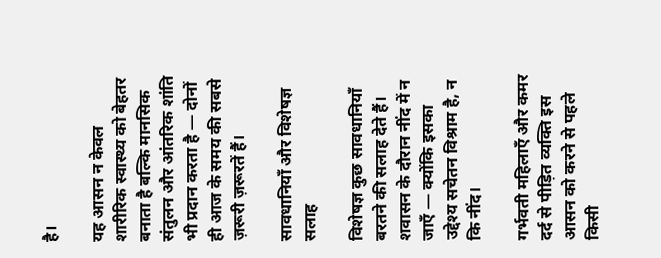है।

यह आसन न केवल शारीरिक स्वास्थ्य को बेहतर बनाता है बल्कि मानसिक संतुलन और आंतरिक शांति भी प्रदान करता है — दोनों ही आज के समय की सबसे ज़रूरी ज़रूरतें हैं।

सावधानियाँ और विशेषज्ञ सलाह

विशेषज्ञ कुछ सावधानियाँ बरतने की सलाह देते हैं। शवासन के दौरान नींद में न जाएँ — क्योंकि इसका उद्देश्य सचेतन विश्राम है, न कि नींद।

गर्भवती महिलाएँ और कमर दर्द से पीड़ित व्यक्ति इस आसन को करने से पहले किसी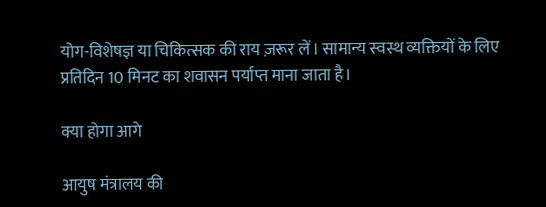योग-विशेषज्ञ या चिकित्सक की राय ज़रूर लें। सामान्य स्वस्थ व्यक्तियों के लिए प्रतिदिन 10 मिनट का शवासन पर्याप्त माना जाता है।

क्या होगा आगे

आयुष मंत्रालय की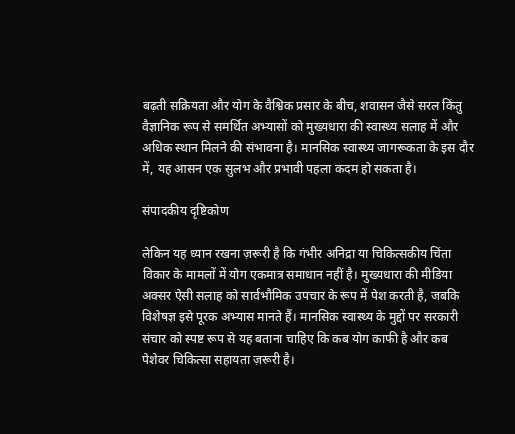बढ़ती सक्रियता और योग के वैश्विक प्रसार के बीच, शवासन जैसे सरल किंतु वैज्ञानिक रूप से समर्थित अभ्यासों को मुख्यधारा की स्वास्थ्य सलाह में और अधिक स्थान मिलने की संभावना है। मानसिक स्वास्थ्य जागरूकता के इस दौर में, यह आसन एक सुलभ और प्रभावी पहला कदम हो सकता है।

संपादकीय दृष्टिकोण

लेकिन यह ध्यान रखना ज़रूरी है कि गंभीर अनिद्रा या चिकित्सकीय चिंता विकार के मामलों में योग एकमात्र समाधान नहीं है। मुख्यधारा की मीडिया अक्सर ऐसी सलाह को सार्वभौमिक उपचार के रूप में पेश करती है, जबकि विशेषज्ञ इसे पूरक अभ्यास मानते हैं। मानसिक स्वास्थ्य के मुद्दों पर सरकारी संचार को स्पष्ट रूप से यह बताना चाहिए कि कब योग काफी है और कब पेशेवर चिकित्सा सहायता ज़रूरी है।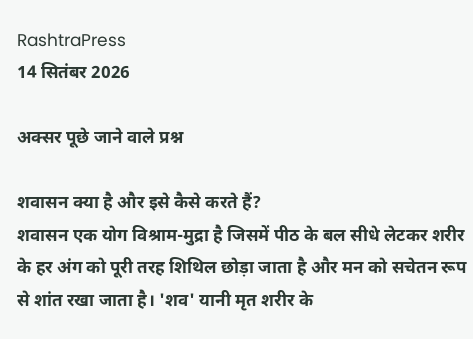RashtraPress
14 सितंबर 2026

अक्सर पूछे जाने वाले प्रश्न

शवासन क्या है और इसे कैसे करते हैं?
शवासन एक योग विश्राम-मुद्रा है जिसमें पीठ के बल सीधे लेटकर शरीर के हर अंग को पूरी तरह शिथिल छोड़ा जाता है और मन को सचेतन रूप से शांत रखा जाता है। 'शव' यानी मृत शरीर के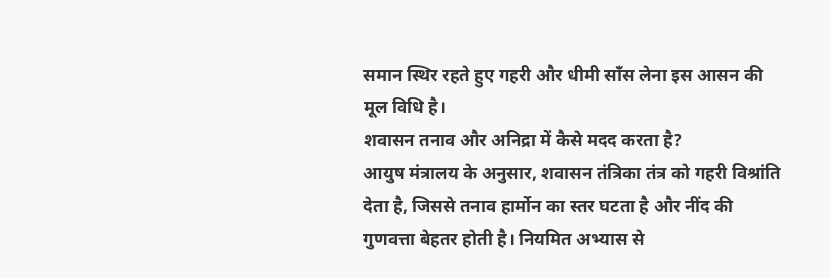समान स्थिर रहते हुए गहरी और धीमी साँस लेना इस आसन की मूल विधि है।
शवासन तनाव और अनिद्रा में कैसे मदद करता है?
आयुष मंत्रालय के अनुसार, शवासन तंत्रिका तंत्र को गहरी विश्रांति देता है, जिससे तनाव हार्मोन का स्तर घटता है और नींद की गुणवत्ता बेहतर होती है। नियमित अभ्यास से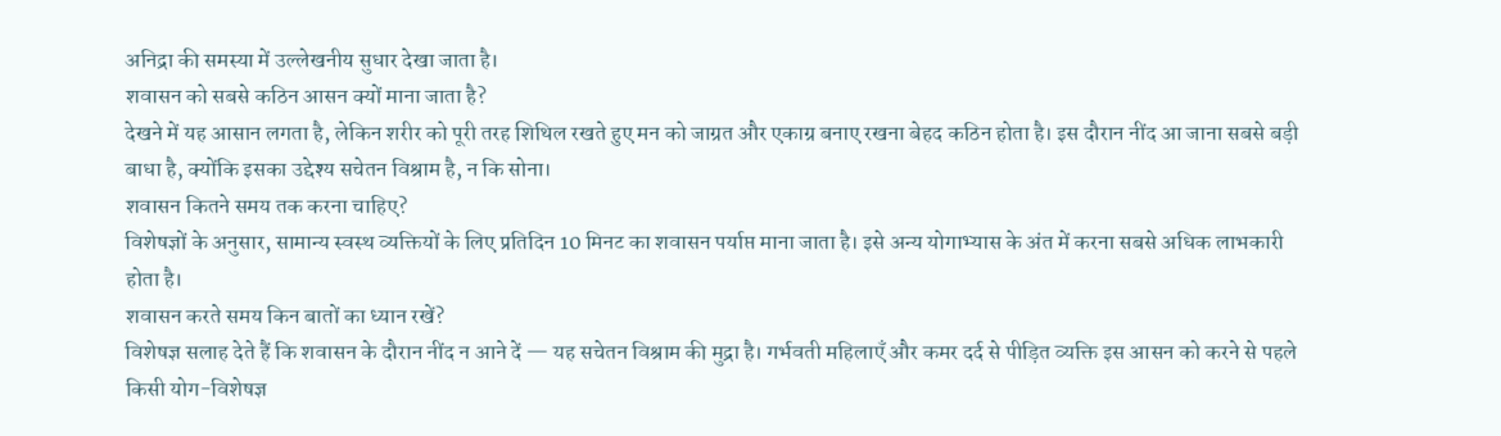अनिद्रा की समस्या में उल्लेखनीय सुधार देखा जाता है।
शवासन को सबसे कठिन आसन क्यों माना जाता है?
देखने में यह आसान लगता है, लेकिन शरीर को पूरी तरह शिथिल रखते हुए मन को जाग्रत और एकाग्र बनाए रखना बेहद कठिन होता है। इस दौरान नींद आ जाना सबसे बड़ी बाधा है, क्योंकि इसका उद्देश्य सचेतन विश्राम है, न कि सोना।
शवासन कितने समय तक करना चाहिए?
विशेषज्ञों के अनुसार, सामान्य स्वस्थ व्यक्तियों के लिए प्रतिदिन 10 मिनट का शवासन पर्याप्त माना जाता है। इसे अन्य योगाभ्यास के अंत में करना सबसे अधिक लाभकारी होता है।
शवासन करते समय किन बातों का ध्यान रखें?
विशेषज्ञ सलाह देते हैं कि शवासन के दौरान नींद न आने दें — यह सचेतन विश्राम की मुद्रा है। गर्भवती महिलाएँ और कमर दर्द से पीड़ित व्यक्ति इस आसन को करने से पहले किसी योग-विशेषज्ञ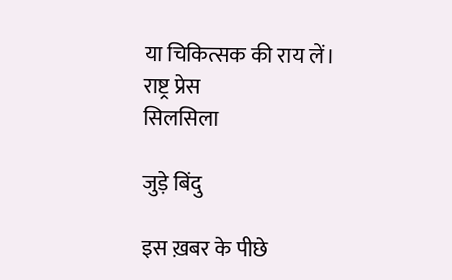या चिकित्सक की राय लें।
राष्ट्र प्रेस
सिलसिला

जुड़े बिंदु

इस ख़बर के पीछे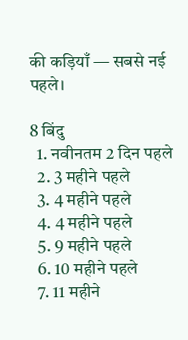की कड़ियाँ — सबसे नई पहले।

8 बिंदु
  1. नवीनतम 2 दिन पहले
  2. 3 महीने पहले
  3. 4 महीने पहले
  4. 4 महीने पहले
  5. 9 महीने पहले
  6. 10 महीने पहले
  7. 11 महीने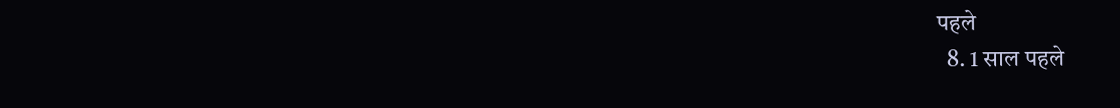पहले
  8. 1 साल पहले